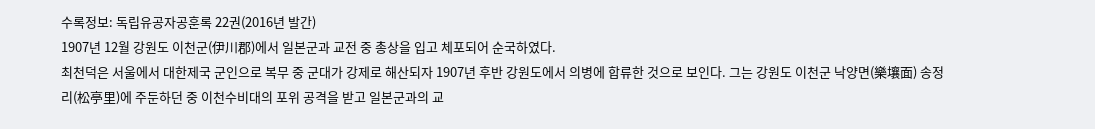수록정보: 독립유공자공훈록 22권(2016년 발간)
1907년 12월 강원도 이천군(伊川郡)에서 일본군과 교전 중 총상을 입고 체포되어 순국하였다.
최천덕은 서울에서 대한제국 군인으로 복무 중 군대가 강제로 해산되자 1907년 후반 강원도에서 의병에 합류한 것으로 보인다. 그는 강원도 이천군 낙양면(樂壤面) 송정리(松亭里)에 주둔하던 중 이천수비대의 포위 공격을 받고 일본군과의 교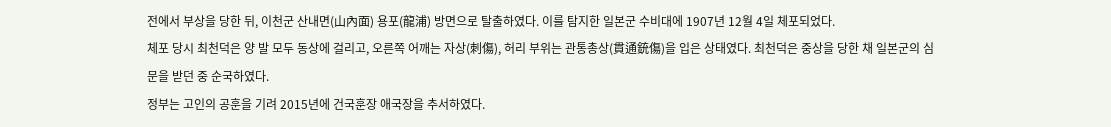전에서 부상을 당한 뒤, 이천군 산내면(山內面) 용포(龍浦) 방면으로 탈출하였다. 이를 탐지한 일본군 수비대에 1907년 12월 4일 체포되었다.
체포 당시 최천덕은 양 발 모두 동상에 걸리고, 오른쪽 어깨는 자상(刺傷), 허리 부위는 관통총상(貫通銃傷)을 입은 상태였다. 최천덕은 중상을 당한 채 일본군의 심문을 받던 중 순국하였다.
정부는 고인의 공훈을 기려 2015년에 건국훈장 애국장을 추서하였다.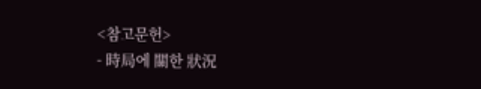<참고문헌>
- 時局에 關한 狀況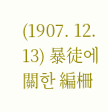(1907. 12. 13) 暴徒에 關한 編柵